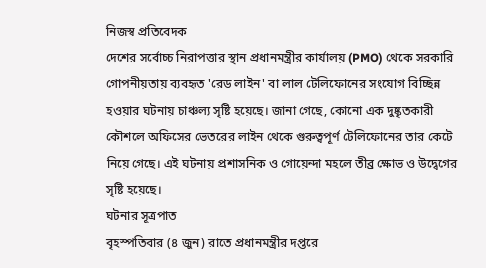নিজস্ব প্রতিবেদক
দেশের সর্বোচ্চ নিরাপত্তার স্থান প্রধানমন্ত্রীর কার্যালয় (PMO) থেকে সরকারি গোপনীয়তায় ব্যবহৃত 'রেড লাইন' বা লাল টেলিফোনের সংযোগ বিচ্ছিন্ন হওয়ার ঘটনায় চাঞ্চল্য সৃষ্টি হয়েছে। জানা গেছে, কোনো এক দুষ্কৃতকারী কৌশলে অফিসের ভেতরের লাইন থেকে গুরুত্বপূর্ণ টেলিফোনের তার কেটে নিয়ে গেছে। এই ঘটনায় প্রশাসনিক ও গোয়েন্দা মহলে তীব্র ক্ষোভ ও উদ্বেগের সৃষ্টি হয়েছে।
ঘটনার সূত্রপাত
বৃহস্পতিবার (৪ জুন) রাতে প্রধানমন্ত্রীর দপ্তরে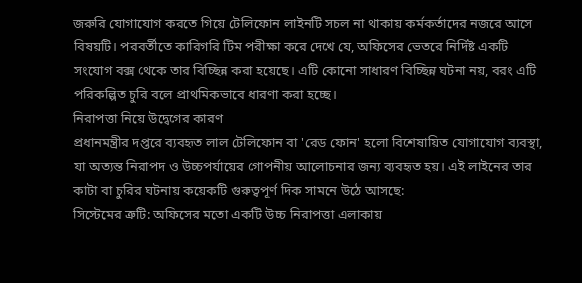জরুরি যোগাযোগ করতে গিয়ে টেলিফোন লাইনটি সচল না থাকায় কর্মকর্তাদের নজরে আসে বিষয়টি। পরবর্তীতে কারিগরি টিম পরীক্ষা করে দেখে যে, অফিসের ভেতরে নির্দিষ্ট একটি সংযোগ বক্স থেকে তার বিচ্ছিন্ন করা হয়েছে। এটি কোনো সাধারণ বিচ্ছিন্ন ঘটনা নয়, বরং এটি পরিকল্পিত চুরি বলে প্রাথমিকভাবে ধারণা করা হচ্ছে।
নিরাপত্তা নিয়ে উদ্বেগের কারণ
প্রধানমন্ত্রীর দপ্তরে ব্যবহৃত লাল টেলিফোন বা 'রেড ফোন' হলো বিশেষায়িত যোগাযোগ ব্যবস্থা, যা অত্যন্ত নিরাপদ ও উচ্চপর্যায়ের গোপনীয় আলোচনার জন্য ব্যবহৃত হয়। এই লাইনের তার কাটা বা চুরির ঘটনায় কয়েকটি গুরুত্বপূর্ণ দিক সামনে উঠে আসছে:
সিস্টেমের ত্রুটি: অফিসের মতো একটি উচ্চ নিরাপত্তা এলাকায়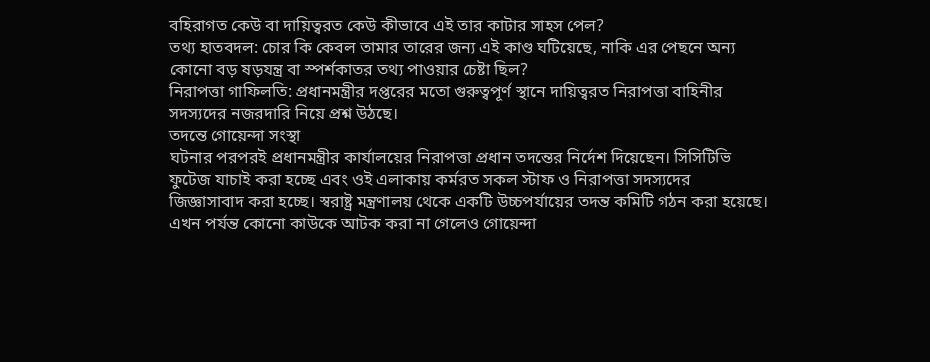বহিরাগত কেউ বা দায়িত্বরত কেউ কীভাবে এই তার কাটার সাহস পেল?
তথ্য হাতবদল: চোর কি কেবল তামার তারের জন্য এই কাণ্ড ঘটিয়েছে, নাকি এর পেছনে অন্য কোনো বড় ষড়যন্ত্র বা স্পর্শকাতর তথ্য পাওয়ার চেষ্টা ছিল?
নিরাপত্তা গাফিলতি: প্রধানমন্ত্রীর দপ্তরের মতো গুরুত্বপূর্ণ স্থানে দায়িত্বরত নিরাপত্তা বাহিনীর সদস্যদের নজরদারি নিয়ে প্রশ্ন উঠছে।
তদন্তে গোয়েন্দা সংস্থা
ঘটনার পরপরই প্রধানমন্ত্রীর কার্যালয়ের নিরাপত্তা প্রধান তদন্তের নির্দেশ দিয়েছেন। সিসিটিভি ফুটেজ যাচাই করা হচ্ছে এবং ওই এলাকায় কর্মরত সকল স্টাফ ও নিরাপত্তা সদস্যদের জিজ্ঞাসাবাদ করা হচ্ছে। স্বরাষ্ট্র মন্ত্রণালয় থেকে একটি উচ্চপর্যায়ের তদন্ত কমিটি গঠন করা হয়েছে।
এখন পর্যন্ত কোনো কাউকে আটক করা না গেলেও গোয়েন্দা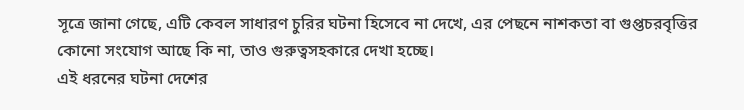সূত্রে জানা গেছে, এটি কেবল সাধারণ চুরির ঘটনা হিসেবে না দেখে, এর পেছনে নাশকতা বা গুপ্তচরবৃত্তির কোনো সংযোগ আছে কি না, তাও গুরুত্বসহকারে দেখা হচ্ছে।
এই ধরনের ঘটনা দেশের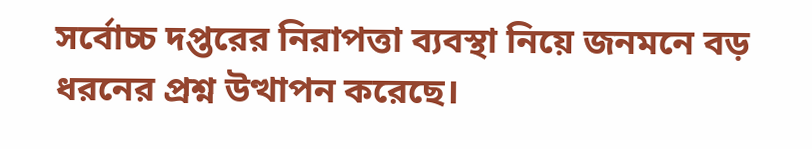সর্বোচ্চ দপ্তরের নিরাপত্তা ব্যবস্থা নিয়ে জনমনে বড় ধরনের প্রশ্ন উত্থাপন করেছে।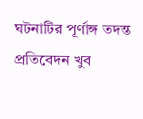ঘটনাটির পূর্ণাঙ্গ তদন্ত প্রতিবেদন খুব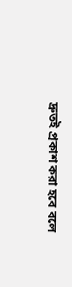দ্রুতই প্রকাশ করা হবে বলে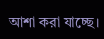আশা করা যাচ্ছে।